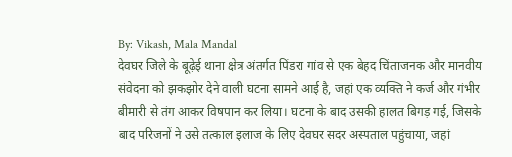By: Vikash, Mala Mandal
देवघर जिले के बूढ़ेई थाना क्षेत्र अंतर्गत पिंडरा गांव से एक बेहद चिंताजनक और मानवीय संवेदना को झकझोर देने वाली घटना सामने आई है, जहां एक व्यक्ति ने कर्ज और गंभीर बीमारी से तंग आकर विषपान कर लिया। घटना के बाद उसकी हालत बिगड़ गई, जिसके बाद परिजनों ने उसे तत्काल इलाज के लिए देवघर सदर अस्पताल पहुंचाया, जहां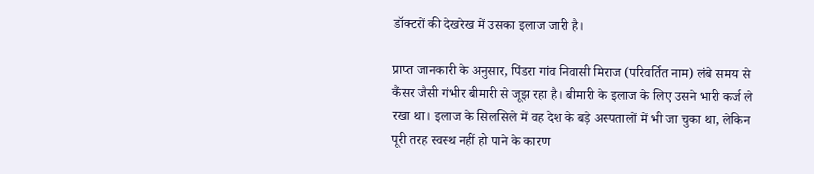डॉक्टरों की देखरेख में उसका इलाज जारी है।

प्राप्त जानकारी के अनुसार, पिंडरा गांव निवासी मिराज (परिवर्तित नाम) लंबे समय से कैंसर जैसी गंभीर बीमारी से जूझ रहा है। बीमारी के इलाज के लिए उसने भारी कर्ज ले रखा था। इलाज के सिलसिले में वह देश के बड़े अस्पतालों में भी जा चुका था, लेकिन पूरी तरह स्वस्थ नहीं हो पाने के कारण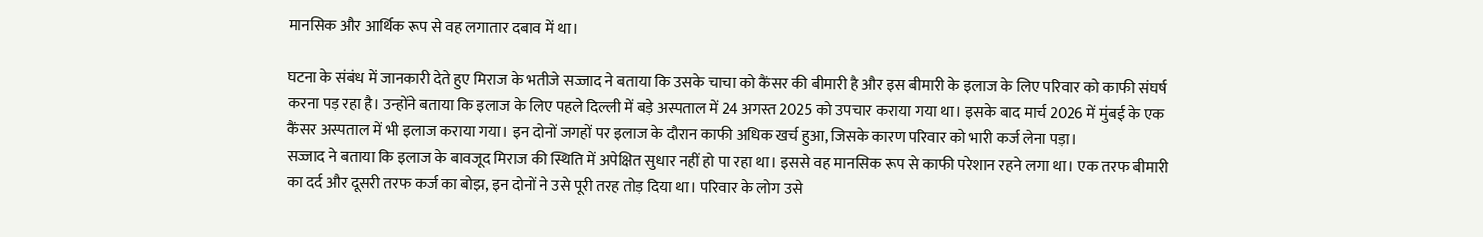मानसिक और आर्थिक रूप से वह लगातार दबाव में था।

घटना के संबंध में जानकारी देते हुए मिराज के भतीजे सज्जाद ने बताया कि उसके चाचा को कैंसर की बीमारी है और इस बीमारी के इलाज के लिए परिवार को काफी संघर्ष करना पड़ रहा है। उन्होंने बताया कि इलाज के लिए पहले दिल्ली में बड़े अस्पताल में 24 अगस्त 2025 को उपचार कराया गया था। इसके बाद मार्च 2026 में मुंबई के एक कैंसर अस्पताल में भी इलाज कराया गया। इन दोनों जगहों पर इलाज के दौरान काफी अधिक खर्च हुआ, जिसके कारण परिवार को भारी कर्ज लेना पड़ा।
सज्जाद ने बताया कि इलाज के बावजूद मिराज की स्थिति में अपेक्षित सुधार नहीं हो पा रहा था। इससे वह मानसिक रूप से काफी परेशान रहने लगा था। एक तरफ बीमारी का दर्द और दूसरी तरफ कर्ज का बोझ, इन दोनों ने उसे पूरी तरह तोड़ दिया था। परिवार के लोग उसे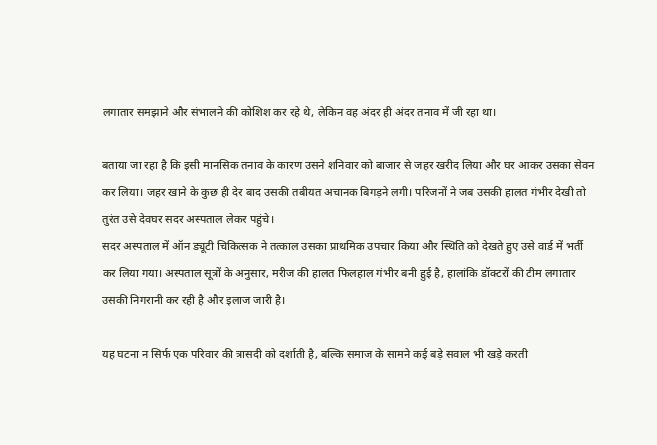लगातार समझाने और संभालने की कोशिश कर रहे थे, लेकिन वह अंदर ही अंदर तनाव में जी रहा था।

बताया जा रहा है कि इसी मानसिक तनाव के कारण उसने शनिवार को बाजार से जहर खरीद लिया और घर आकर उसका सेवन कर लिया। जहर खाने के कुछ ही देर बाद उसकी तबीयत अचानक बिगड़ने लगी। परिजनों ने जब उसकी हालत गंभीर देखी तो तुरंत उसे देवघर सदर अस्पताल लेकर पहुंचे।
सदर अस्पताल में ऑन ड्यूटी चिकित्सक ने तत्काल उसका प्राथमिक उपचार किया और स्थिति को देखते हुए उसे वार्ड में भर्ती कर लिया गया। अस्पताल सूत्रों के अनुसार, मरीज की हालत फिलहाल गंभीर बनी हुई है, हालांकि डॉक्टरों की टीम लगातार उसकी निगरानी कर रही है और इलाज जारी है।

यह घटना न सिर्फ एक परिवार की त्रासदी को दर्शाती है, बल्कि समाज के सामने कई बड़े सवाल भी खड़े करती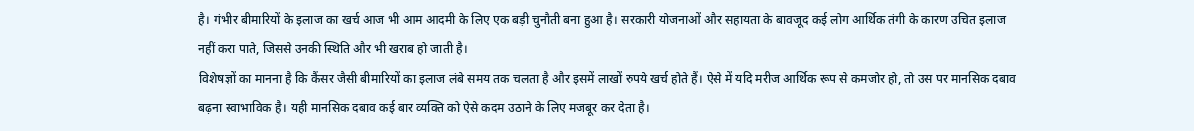है। गंभीर बीमारियों के इलाज का खर्च आज भी आम आदमी के लिए एक बड़ी चुनौती बना हुआ है। सरकारी योजनाओं और सहायता के बावजूद कई लोग आर्थिक तंगी के कारण उचित इलाज नहीं करा पाते, जिससे उनकी स्थिति और भी खराब हो जाती है।
विशेषज्ञों का मानना है कि कैंसर जैसी बीमारियों का इलाज लंबे समय तक चलता है और इसमें लाखों रुपये खर्च होते हैं। ऐसे में यदि मरीज आर्थिक रूप से कमजोर हो, तो उस पर मानसिक दबाव बढ़ना स्वाभाविक है। यही मानसिक दबाव कई बार व्यक्ति को ऐसे कदम उठाने के लिए मजबूर कर देता है।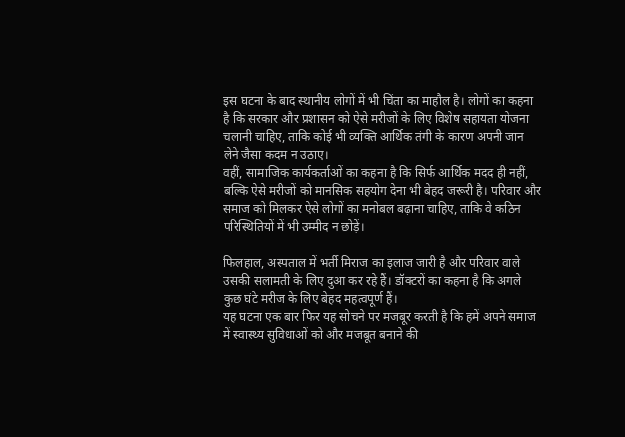इस घटना के बाद स्थानीय लोगों में भी चिंता का माहौल है। लोगों का कहना है कि सरकार और प्रशासन को ऐसे मरीजों के लिए विशेष सहायता योजना चलानी चाहिए, ताकि कोई भी व्यक्ति आर्थिक तंगी के कारण अपनी जान लेने जैसा कदम न उठाए।
वहीं, सामाजिक कार्यकर्ताओं का कहना है कि सिर्फ आर्थिक मदद ही नहीं, बल्कि ऐसे मरीजों को मानसिक सहयोग देना भी बेहद जरूरी है। परिवार और समाज को मिलकर ऐसे लोगों का मनोबल बढ़ाना चाहिए, ताकि वे कठिन परिस्थितियों में भी उम्मीद न छोड़ें।

फिलहाल, अस्पताल में भर्ती मिराज का इलाज जारी है और परिवार वाले उसकी सलामती के लिए दुआ कर रहे हैं। डॉक्टरों का कहना है कि अगले कुछ घंटे मरीज के लिए बेहद महत्वपूर्ण हैं।
यह घटना एक बार फिर यह सोचने पर मजबूर करती है कि हमें अपने समाज में स्वास्थ्य सुविधाओं को और मजबूत बनाने की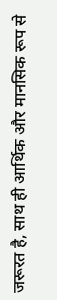जरूरत है, साथ ही आर्थिक और मानसिक रूप से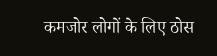कमजोर लोगों के लिए ठोस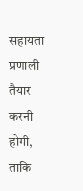सहायता प्रणाली तैयार करनी होगी, ताकि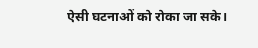ऐसी घटनाओं को रोका जा सके।